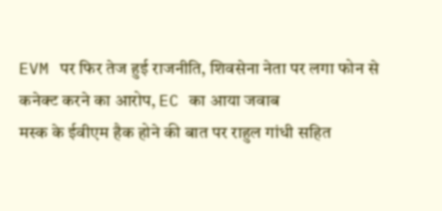EVM पर फिर तेज हुई राजनीति, शिवसेना नेता पर लगा फोन से कनेक्ट करने का आरोप, EC का आया जवाब
मस्क के ईवीएम हैक होने की बात पर राहुल गांधी सहित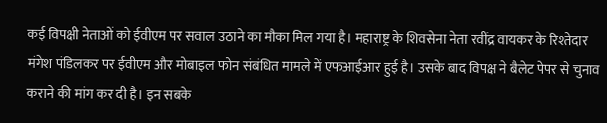कई विपक्षी नेताओं को ईवीएम पर सवाल उठाने का मौका मिल गया है। महाराष्ट्र के शिवसेना नेता रवींद्र वायकर के रिश्तेदार मंगेश पंडिलकर पर ईवीएम और मोबाइल फोन संबंधित मामले में एफआईआर हुई है। उसके बाद विपक्ष ने बैलेट पेपर से चुनाव कराने की मांग कर दी है। इन सबके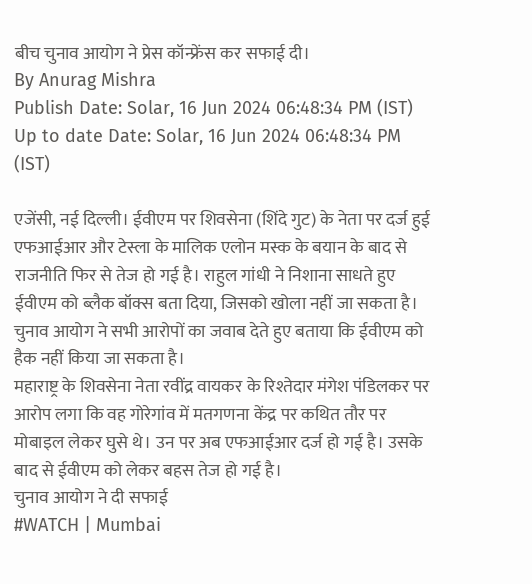बीच चुनाव आयोग ने प्रेस कॉन्फ्रेंस कर सफाई दी।
By Anurag Mishra
Publish Date: Solar, 16 Jun 2024 06:48:34 PM (IST)
Up to date Date: Solar, 16 Jun 2024 06:48:34 PM (IST)

एजेंसी, नई दिल्ली। ईवीएम पर शिवसेना (शिंदे गुट) के नेता पर दर्ज हुई एफआईआर और टेस्ला के मालिक एलोन मस्क के बयान के बाद से राजनीति फिर से तेज हो गई है। राहुल गांधी ने निशाना साधते हुए ईवीएम को ब्लैक बॉक्स बता दिया, जिसको खोला नहीं जा सकता है। चुनाव आयोग ने सभी आरोपों का जवाब देते हुए बताया कि ईवीएम को हैक नहीं किया जा सकता है।
महाराष्ट्र के शिवसेना नेता रवींद्र वायकर के रिश्तेदार मंगेश पंडिलकर पर आरोप लगा कि वह गोरेगांव में मतगणना केंद्र पर कथित तौर पर मोबाइल लेकर घुसे थे। उन पर अब एफआईआर दर्ज हो गई है। उसके बाद से ईवीएम को लेकर बहस तेज हो गई है।
चुनाव आयोग ने दी सफाई
#WATCH | Mumbai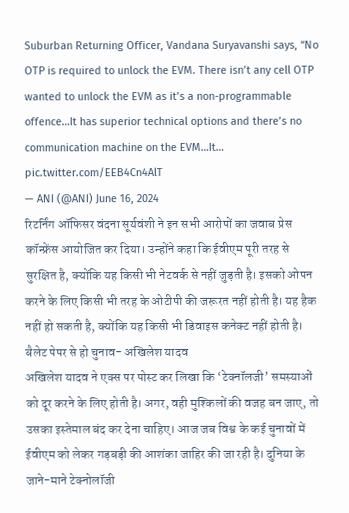Suburban Returning Officer, Vandana Suryavanshi says, “No OTP is required to unlock the EVM. There isn’t any cell OTP wanted to unlock the EVM as it’s a non-programmable offence…It has superior technical options and there’s no communication machine on the EVM…It… pic.twitter.com/EEB4Cn4AlT
— ANI (@ANI) June 16, 2024
रिटर्निंग ऑफिसर वंदना सूर्यवंशी ने इन सभी आरोपों का जवाब प्रेस कॉन्फ्रेंस आयोजित कर दिया। उन्होंने कहा कि ईवीएम पूरी तरह से सुरक्षित है, क्योंकि यह किसी भी नेटवर्क से नहीं जुड़ती है। इसको ओपन करने के लिए किसी भी तरह के ओटीपी की जरूरत नहीं होती है। यह हैक नहीं हो सकती है, क्योंकि यह किसी भी डिवाइस कनेक्ट नहीं होती है।
बैलेट पेपर से हो चुनाव- अखिलेश यादव
अखिलेश यादव ने एक्स पर पोस्ट कर लिखा कि ‘टेक्नॉलजी’ समस्याओं को दूर करने के लिए होती है। अगर, वही मुश्किलों की वजह बन जाए, तो उसका इस्तेमाल बंद कर देना चाहिए। आज जब विश्व के कई चुनावों में ईवीएम को लेकर गड़बड़ी की आशंका जाहिर की जा रही है। दुनिया के जाने-माने टेक्नोलॉजी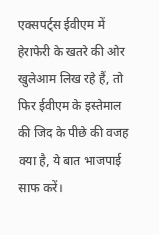एक्सपर्ट्स ईवीएम में हेराफेरी के खतरे की ओर खुलेआम लिख रहे हैं, तो फिर ईवीएम के इस्तेमाल की जिद के पीछे की वजह क्या है, ये बात भाजपाई साफ करें।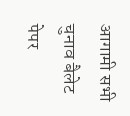आगामी सभी चुनाव बैलेट पेपर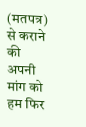(मतपत्र) से कराने की अपनी मांग को हम फिर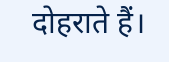दोहराते हैं।